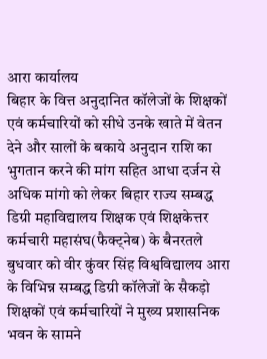आरा कार्यालय
बिहार के वित्त अनुदानित कॉलेजों के शिक्षकों एवं कर्मचारियों को सीधे उनके खाते में वेतन देने और सालों के बकाये अनुदान राशि का भुगतान करने की मांग सहित आधा दर्जन से अधिक मांगो को लेकर बिहार राज्य सम्बद्ध डिग्री महाविद्यालय शिक्षक एवं शिक्षकेत्तर कर्मचारी महासंघ(फैक्ट्नेब) के बैनरतले बुधवार को वीर कुंवर सिंह विश्वविद्यालय आरा के विभिन्न सम्बद्ध डिग्री कॉलेजों के सैकड़ो शिक्षकों एवं कर्मचारियों ने मुख्य प्रशासनिक भवन के सामने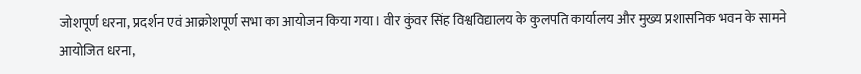जोशपूर्ण धरना, प्रदर्शन एवं आक्रोशपूर्ण सभा का आयोजन किया गया। वीर कुंवर सिंह विश्वविद्यालय के कुलपति कार्यालय और मुख्य प्रशासनिक भवन के सामने आयोजित धरना,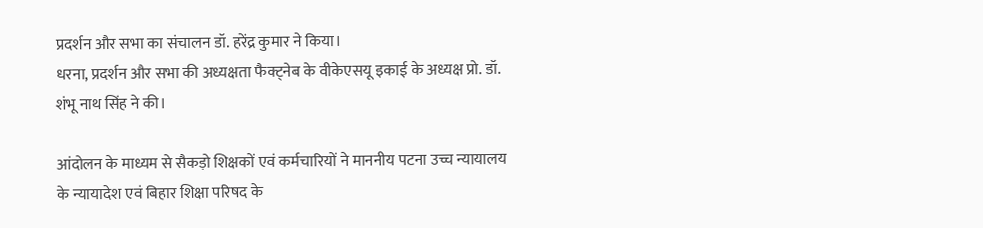प्रदर्शन और सभा का संचालन डॉ. हरेंद्र कुमार ने किया।
धरना, प्रदर्शन और सभा की अध्यक्षता फैक्ट्नेब के वीकेएसयू इकाई के अध्यक्ष प्रो. डॉ. शंभू नाथ सिंह ने की।

आंदोलन के माध्यम से सैकड़ो शिक्षकों एवं कर्मचारियों ने माननीय पटना उच्च न्यायालय के न्यायादेश एवं बिहार शिक्षा परिषद के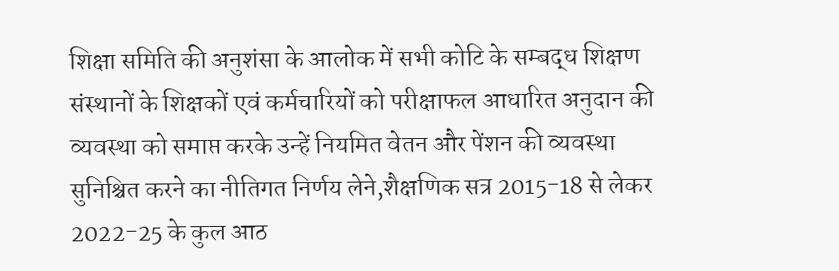शिक्षा समिति की अनुशंसा के आलोक में सभी कोटि के सम्बद्ध शिक्षण संस्थानों के शिक्षकों एवं कर्मचारियों को परीक्षाफल आधारित अनुदान की व्यवस्था को समाप्त करके उन्हें नियमित वेतन और पेंशन की व्यवस्था सुनिश्चित करने का नीतिगत निर्णय लेने,शैक्षणिक सत्र 2015-18 से लेकर 2022-25 के कुल आठ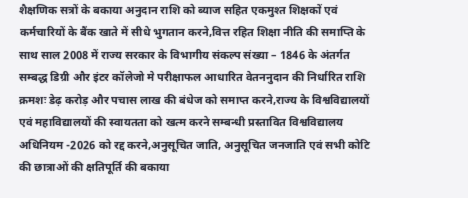शैक्षणिक सत्रों के बकाया अनुदान राशि को ब्याज सहित एकमुश्त शिक्षकों एवं कर्मचारियों के बैंक खाते में सीधे भुगतान करने,वित्त रहित शिक्षा नीति की समाप्ति के साथ साल 2008 में राज्य सरकार के विभागीय संकल्प संख्या – 1846 के अंतर्गत सम्बद्ध डिग्री और इंटर कॉलेजो मे परीक्षाफल आधारित वेतननुदान की निर्धारित राशि क्रमशः डेढ़ करोड़ और पचास लाख की बंधेज को समाप्त करने,राज्य के विश्वविद्यालयों एवं महाविद्यालयों की स्वायतता को खत्म करने सम्बन्धी प्रस्तावित विश्वविद्यालय अधिनियम -2026 को रद्द करने,अनुसूचित जाति, अनुसूचित जनजाति एवं सभी कोटि की छात्राओं की क्षतिपूर्ति की बकाया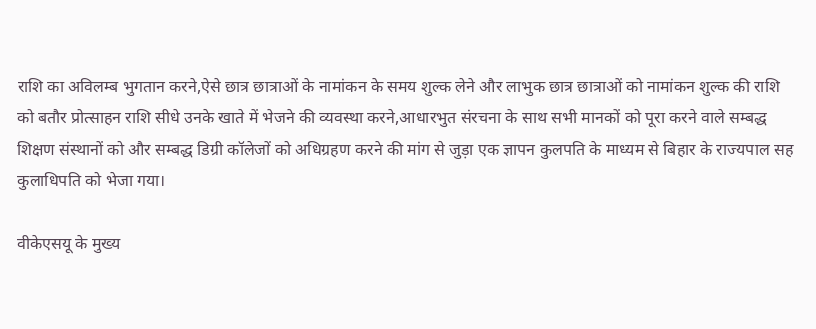राशि का अविलम्ब भुगतान करने,ऐसे छात्र छात्राओं के नामांकन के समय शुल्क लेने और लाभुक छात्र छात्राओं को नामांकन शुल्क की राशि को बतौर प्रोत्साहन राशि सीधे उनके खाते में भेजने की व्यवस्था करने,आधारभुत संरचना के साथ सभी मानकों को पूरा करने वाले सम्बद्ध शिक्षण संस्थानों को और सम्बद्ध डिग्री कॉलेजों को अधिग्रहण करने की मांग से जुड़ा एक ज्ञापन कुलपति के माध्यम से बिहार के राज्यपाल सह कुलाधिपति को भेजा गया।

वीकेएसयू के मुख्य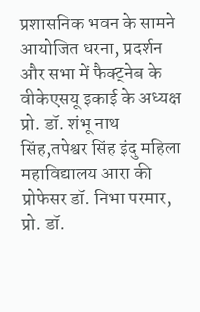प्रशासनिक भवन के सामने आयोजित धरना, प्रदर्शन और सभा में फैक्ट्नेब के वीकेएसयू इकाई के अध्यक्ष प्रो. डॉ. शंभू नाथ सिंह,तपेश्वर सिंह इंदु महिला महाविद्यालय आरा की प्रोफेसर डॉ. निभा परमार, प्रो. डॉ.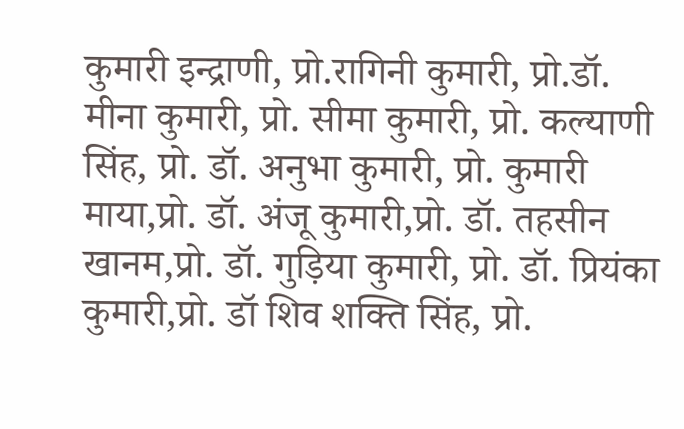कुमारी इन्द्राणी, प्रो.रागिनी कुमारी, प्रो.डॉ. मीना कुमारी, प्रो. सीमा कुमारी, प्रो. कल्याणी सिंह, प्रो. डॉ. अनुभा कुमारी, प्रो. कुमारी माया,प्रो. डॉ. अंजू कुमारी,प्रो. डॉ. तहसीन खानम,प्रो. डॉ. गुड़िया कुमारी, प्रो. डॉ. प्रियंका कुमारी,प्रो. डॉ शिव शक्ति सिंह, प्रो.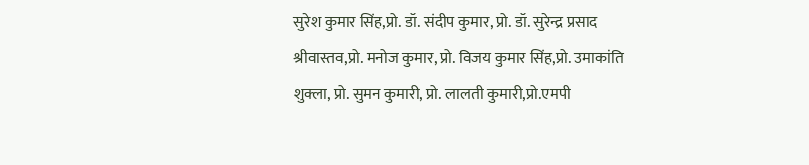सुरेश कुमार सिंह,प्रो. डॉ. संदीप कुमार, प्रो. डॉ. सुरेन्द्र प्रसाद श्रीवास्तव,प्रो. मनोज कुमार, प्रो. विजय कुमार सिंह,प्रो. उमाकांति शुक्ला, प्रो. सुमन कुमारी, प्रो. लालती कुमारी,प्रो.एमपी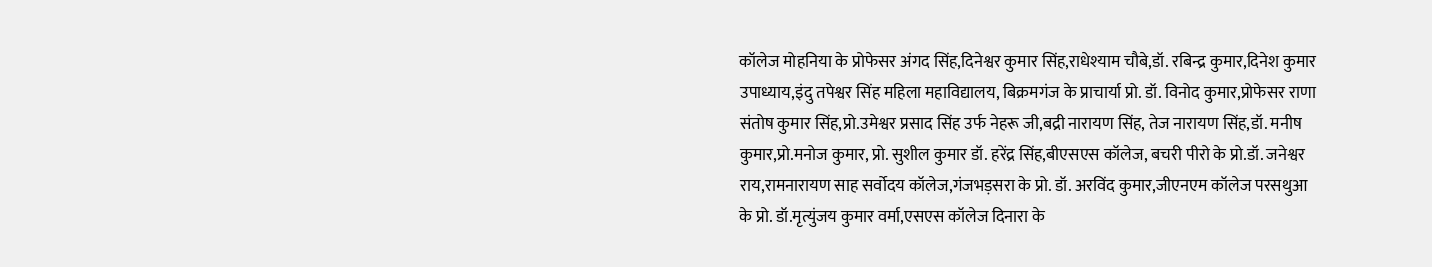कॉलेज मोहनिया के प्रोफेसर अंगद सिंह,दिनेश्वर कुमार सिंह,राधेश्याम चौबे,डॉ. रबिन्द्र कुमार,दिनेश कुमार उपाध्याय,इंदु तपेश्वर सिंह महिला महाविद्यालय, बिक्रमगंज के प्राचार्या प्रो. डॉ. विनोद कुमार,प्रोफेसर राणा संतोष कुमार सिंह,प्रो.उमेश्वर प्रसाद सिंह उर्फ नेहरू जी,बद्री नारायण सिंह, तेज नारायण सिंह,डॉ. मनीष कुमार,प्रो.मनोज कुमार, प्रो. सुशील कुमार डॉ. हरेंद्र सिंह,बीएसएस कॉलेज, बचरी पीरो के प्रो.डॉ. जनेश्वर राय,रामनारायण साह सर्वोदय कॉलेज,गंजभड़सरा के प्रो. डॉ. अरविंद कुमार,जीएनएम कॉलेज परसथुआ के प्रो. डॉ.मृत्युंजय कुमार वर्मा,एसएस कॉलेज दिनारा के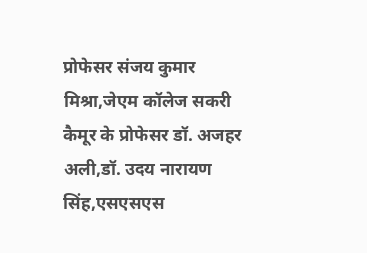प्रोफेसर संजय कुमार मिश्रा,जेएम कॉलेज सकरी कैमूर के प्रोफेसर डॉ. अजहर अली,डॉ. उदय नारायण सिंह,एसएसएस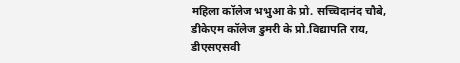महिला कॉलेज भभुआ के प्रो. सच्चिदानंद चौबे, डीकेएम कॉलेज डुमरी के प्रो.विद्यापति राय, डीएसएसवी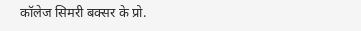कॉलेज सिमरी बक्सर के प्रो.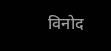विनोद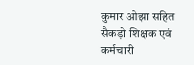कुमार ओझा सहित सैकड़ो शिक्षक एवं कर्मचारी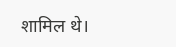शामिल थे।